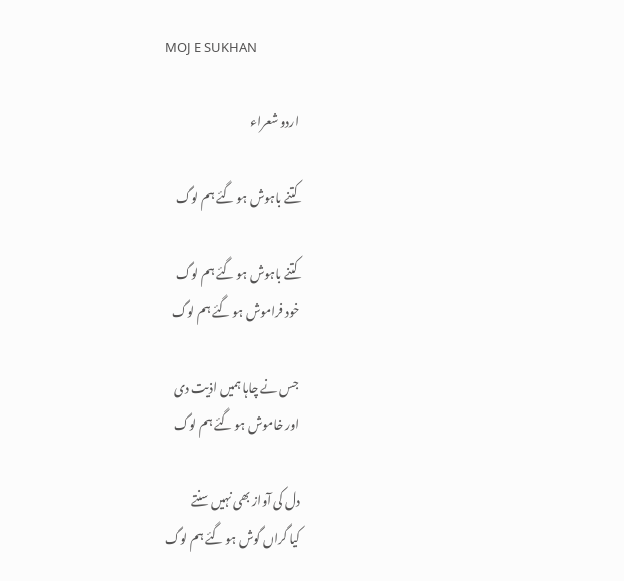MOJ E SUKHAN

اردو شعراء

کتنے باہوش ہو گئے ہم لوگ

کتنے باہوش ہو گئے ہم لوگ
خود فراموش ہو گئے ہم لوگ

جس نے چاہا ہمیں اذیت دی
اور خاموش ہو گئے ہم لوگ

دل کی آواز بھی نہیں سنتے
کیا گراں گوش ہو گئے ہم لوگ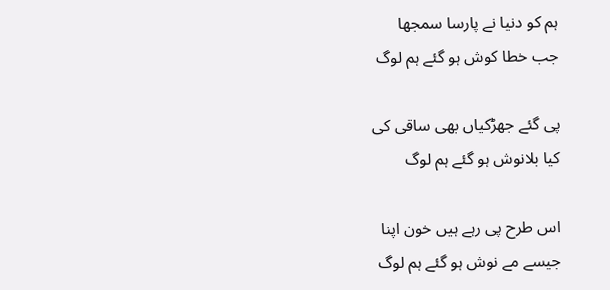ہم کو دنیا نے پارسا سمجھا
جب خطا کوش ہو گئے ہم لوگ

پی گئے جھڑکیاں بھی ساقی کی
کیا بلانوش ہو گئے ہم لوگ

اس طرح پی رہے ہیں خون اپنا
جیسے مے نوش ہو گئے ہم لوگ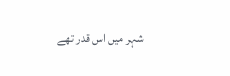شہر میں اس قدر تھے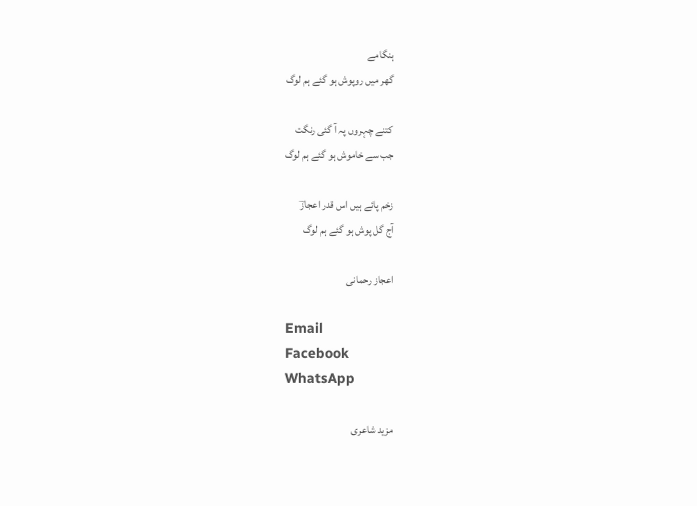ہنگامے
گھر میں روپوش ہو گئے ہم لوگ

کتنے چہروں پہ آ گئی رنگت
جب سے خاموش ہو گئے ہم لوگ

زخم پائے ہیں اس قدر اعجازؔ
آج گل پوش ہو گئے ہم لوگ

اعجاز رحمانی

Email
Facebook
WhatsApp

مزید شاعری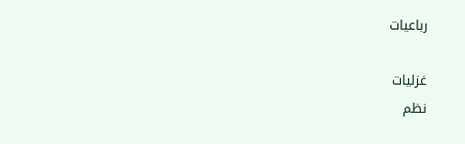رباعیات

غزلیات
نظم